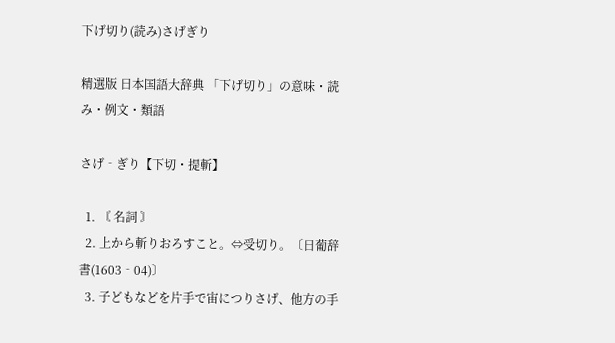下げ切り(読み)さげぎり

精選版 日本国語大辞典 「下げ切り」の意味・読み・例文・類語

さげ‐ぎり【下切・提斬】

  1. 〘 名詞 〙
  2. 上から斬りおろすこと。⇔受切り。〔日葡辞書(1603‐04)〕
  3. 子どもなどを片手で宙につりさげ、他方の手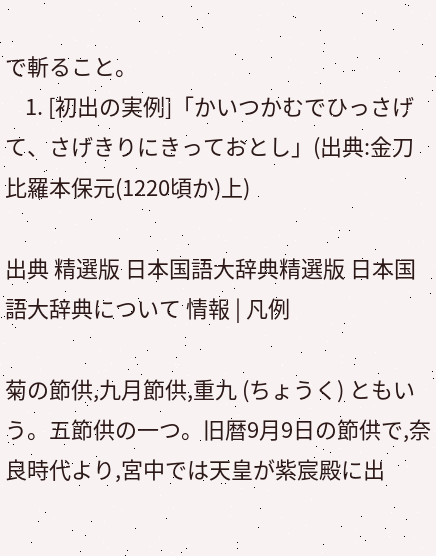で斬ること。
    1. [初出の実例]「かいつかむでひっさげて、さげきりにきっておとし」(出典:金刀比羅本保元(1220頃か)上)

出典 精選版 日本国語大辞典精選版 日本国語大辞典について 情報 | 凡例

菊の節供,九月節供,重九 (ちょうく) ともいう。五節供の一つ。旧暦9月9日の節供で,奈良時代より,宮中では天皇が紫宸殿に出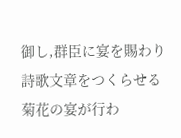御し,群臣に宴を賜わり詩歌文章をつくらせる菊花の宴が行わ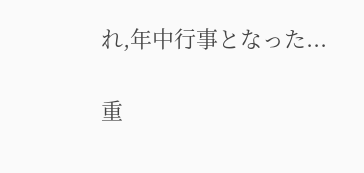れ,年中行事となった...

重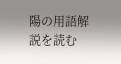陽の用語解説を読む